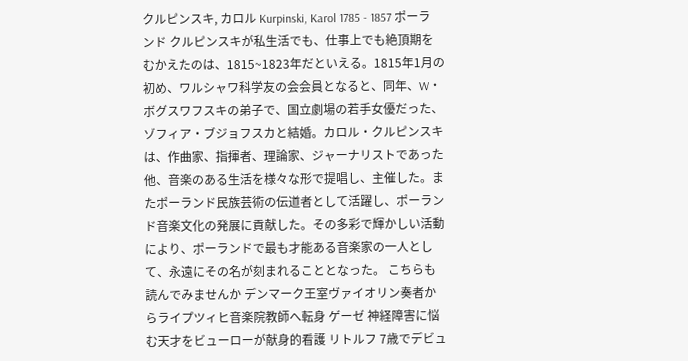クルピンスキ, カロル Kurpinski, Karol 1785 - 1857 ポーランド クルピンスキが私生活でも、仕事上でも絶頂期をむかえたのは、1815~1823年だといえる。1815年1月の初め、ワルシャワ科学友の会会員となると、同年、W・ボグスワフスキの弟子で、国立劇場の若手女優だった、ゾフィア・ブジョフスカと結婚。カロル・クルピンスキは、作曲家、指揮者、理論家、ジャーナリストであった他、音楽のある生活を様々な形で提唱し、主催した。またポーランド民族芸術の伝道者として活躍し、ポーランド音楽文化の発展に貢献した。その多彩で輝かしい活動により、ポーランドで最も才能ある音楽家の一人として、永遠にその名が刻まれることとなった。 こちらも読んでみませんか デンマーク王室ヴァイオリン奏者からライプツィヒ音楽院教師へ転身 ゲーゼ 神経障害に悩む天才をビューローが献身的看護 リトルフ 7歳でデビュ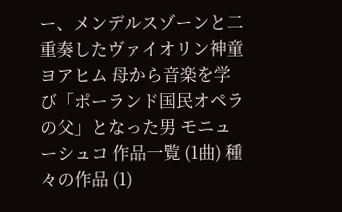ー、メンデルスゾーンと二重奏したヴァイオリン神童 ヨアヒム 母から音楽を学び「ポーランド国民オペラの父」となった男 モニューシュコ 作品一覧 (1曲) 種々の作品 (1)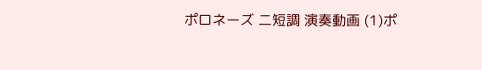ポロネーズ 二短調 演奏動画 (1)ポ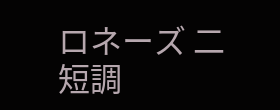ロネーズ 二短調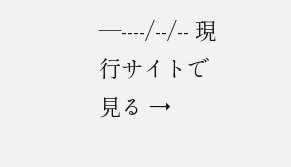―----/--/-- 現行サイトで見る →